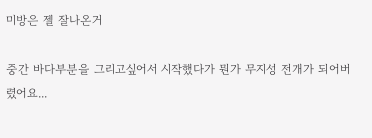미방은 젤 잘나온거

중간 바다부분을 그리고싶어서 시작했다가 뭔가 무지성 전개가 되어버렸어요...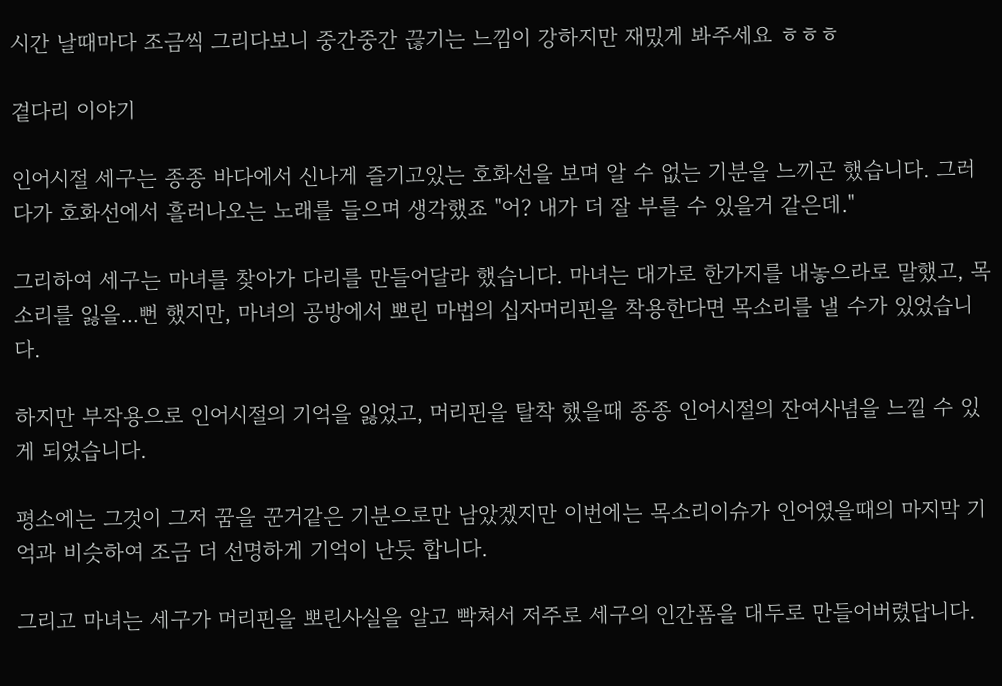시간 날때마다 조금씩 그리다보니 중간중간 끊기는 느낌이 강하지만 재밌게 봐주세요 ㅎㅎㅎ

곁다리 이야기

인어시절 세구는 종종 바다에서 신나게 즐기고있는 호화선을 보며 알 수 없는 기분을 느끼곤 했습니다. 그러다가 호화선에서 흘러나오는 노래를 들으며 생각했죠 "어? 내가 더 잘 부를 수 있을거 같은데."

그리하여 세구는 마녀를 찾아가 다리를 만들어달라 했습니다. 마녀는 대가로 한가지를 내놓으라로 말했고, 목소리를 잃을...뻔 했지만, 마녀의 공방에서 뽀린 마법의 십자머리핀을 착용한다면 목소리를 낼 수가 있었습니다.

하지만 부작용으로 인어시절의 기억을 잃었고, 머리핀을 탈착 했을때 종종 인어시절의 잔여사념을 느낄 수 있게 되었습니다.

평소에는 그것이 그저 꿈을 꾼거같은 기분으로만 남았겠지만 이번에는 목소리이슈가 인어였을때의 마지막 기억과 비슷하여 조금 더 선명하게 기억이 난듯 합니다.

그리고 마녀는 세구가 머리핀을 뽀린사실을 알고 빡쳐서 저주로 세구의 인간폼을 대두로 만들어버렸답니다.